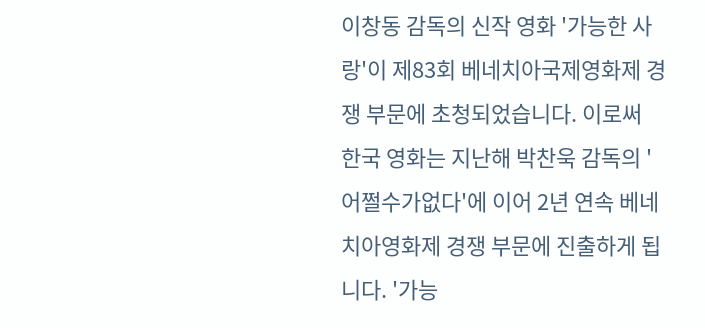이창동 감독의 신작 영화 '가능한 사랑'이 제83회 베네치아국제영화제 경쟁 부문에 초청되었습니다. 이로써 한국 영화는 지난해 박찬욱 감독의 '어쩔수가없다'에 이어 2년 연속 베네치아영화제 경쟁 부문에 진출하게 됩니다. '가능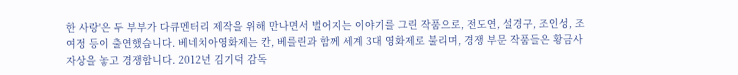한 사랑'은 두 부부가 다큐멘터리 제작을 위해 만나면서 벌어지는 이야기를 그린 작품으로, 전도연, 설경구, 조인성, 조여정 등이 출연했습니다. 베네치아영화제는 칸, 베를린과 함께 세계 3대 영화제로 불리며, 경쟁 부문 작품들은 황금사자상을 놓고 경쟁합니다. 2012년 김기덕 감독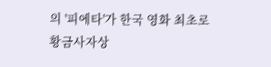의 '피에타'가 한국 영화 최초로 황금사자상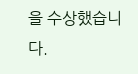을 수상했습니다.